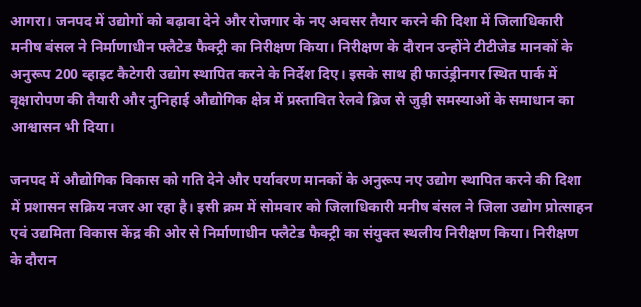आगरा। जनपद में उद्योगों को बढ़ावा देने और रोजगार के नए अवसर तैयार करने की दिशा में जिलाधिकारी मनीष बंसल ने निर्माणाधीन फ्लैटेड फैक्ट्री का निरीक्षण किया। निरीक्षण के दौरान उन्होंने टीटीजेड मानकों के अनुरूप 200 व्हाइट कैटेगरी उद्योग स्थापित करने के निर्देश दिए। इसके साथ ही फाउंड्रीनगर स्थित पार्क में वृक्षारोपण की तैयारी और नुनिहाई औद्योगिक क्षेत्र में प्रस्तावित रेलवे ब्रिज से जुड़ी समस्याओं के समाधान का आश्वासन भी दिया।

जनपद में औद्योगिक विकास को गति देने और पर्यावरण मानकों के अनुरूप नए उद्योग स्थापित करने की दिशा में प्रशासन सक्रिय नजर आ रहा है। इसी क्रम में सोमवार को जिलाधिकारी मनीष बंसल ने जिला उद्योग प्रोत्साहन एवं उद्यमिता विकास केंद्र की ओर से निर्माणाधीन फ्लैटेड फैक्ट्री का संयुक्त स्थलीय निरीक्षण किया। निरीक्षण के दौरान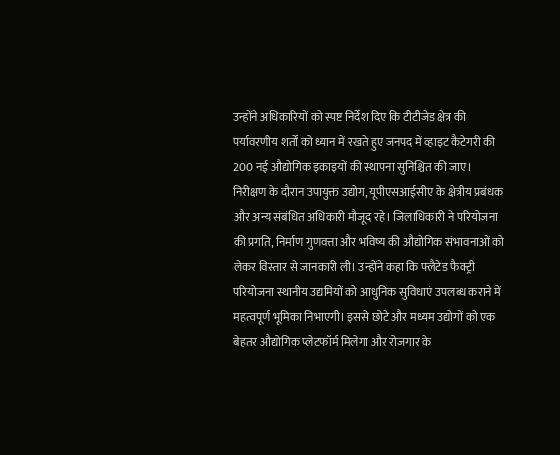उन्होंने अधिकारियों को स्पष्ट निर्देश दिए कि टीटीजेड क्षेत्र की पर्यावरणीय शर्तों को ध्यान में रखते हुए जनपद में व्हाइट कैटेगरी की 200 नई औद्योगिक इकाइयों की स्थापना सुनिश्चित की जाए।
निरीक्षण के दौरान उपायुक्त उद्योग, यूपीएसआईसीए के क्षेत्रीय प्रबंधक और अन्य संबंधित अधिकारी मौजूद रहे। जिलाधिकारी ने परियोजना की प्रगति, निर्माण गुणवत्ता और भविष्य की औद्योगिक संभावनाओं को लेकर विस्तार से जानकारी ली। उन्होंने कहा कि फ्लैटेड फैक्ट्री परियोजना स्थानीय उद्यमियों को आधुनिक सुविधाएं उपलब्ध कराने में महत्वपूर्ण भूमिका निभाएगी। इससे छोटे और मध्यम उद्योगों को एक बेहतर औद्योगिक प्लेटफॉर्म मिलेगा और रोजगार के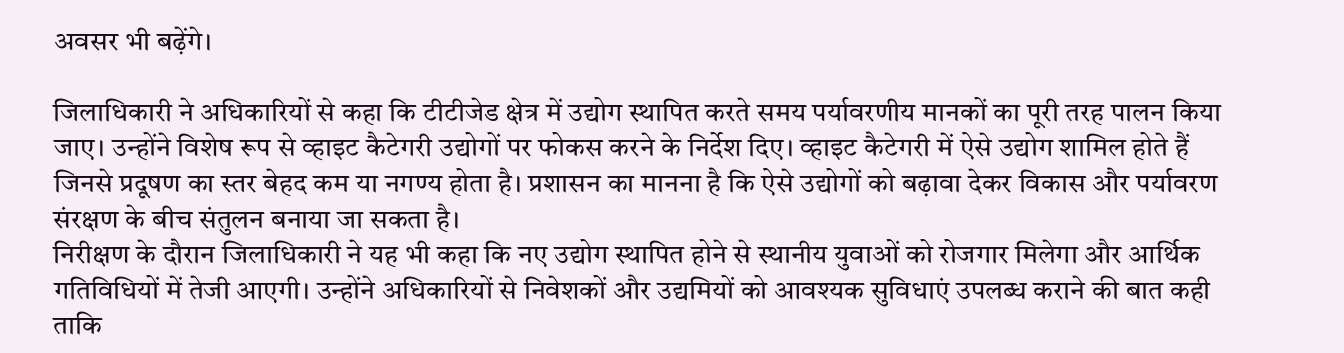अवसर भी बढ़ेंगे।

जिलाधिकारी ने अधिकारियों से कहा कि टीटीजेड क्षेत्र में उद्योग स्थापित करते समय पर्यावरणीय मानकों का पूरी तरह पालन किया जाए। उन्होंने विशेष रूप से व्हाइट कैटेगरी उद्योगों पर फोकस करने के निर्देश दिए। व्हाइट कैटेगरी में ऐसे उद्योग शामिल होते हैं जिनसे प्रदूषण का स्तर बेहद कम या नगण्य होता है। प्रशासन का मानना है कि ऐसे उद्योगों को बढ़ावा देकर विकास और पर्यावरण संरक्षण के बीच संतुलन बनाया जा सकता है।
निरीक्षण के दौरान जिलाधिकारी ने यह भी कहा कि नए उद्योग स्थापित होने से स्थानीय युवाओं को रोजगार मिलेगा और आर्थिक गतिविधियों में तेजी आएगी। उन्होंने अधिकारियों से निवेशकों और उद्यमियों को आवश्यक सुविधाएं उपलब्ध कराने की बात कही ताकि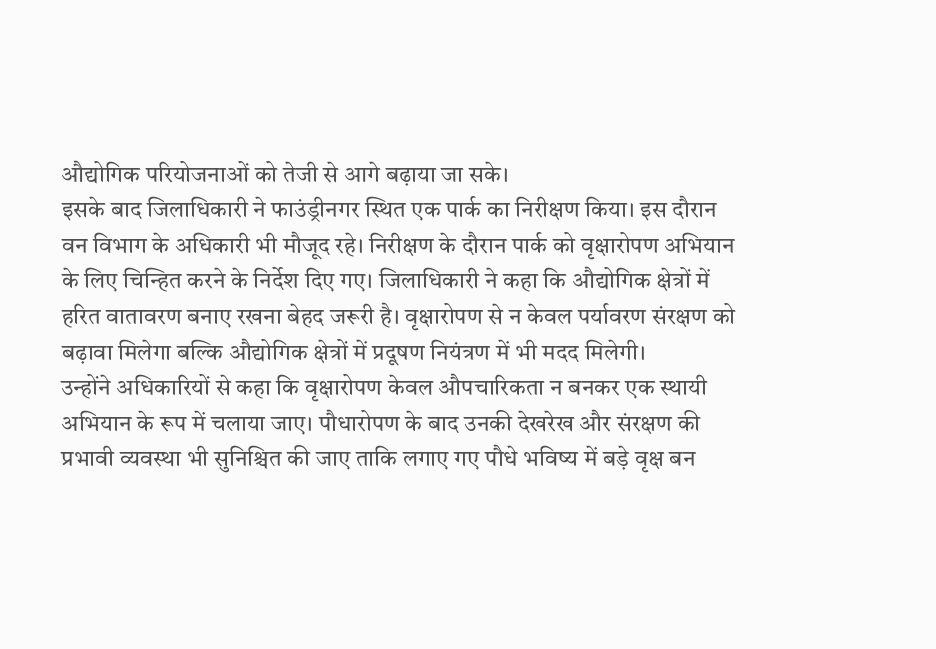औद्योगिक परियोजनाओं को तेजी से आगे बढ़ाया जा सके।
इसके बाद जिलाधिकारी ने फाउंड्रीनगर स्थित एक पार्क का निरीक्षण किया। इस दौरान वन विभाग के अधिकारी भी मौजूद रहे। निरीक्षण के दौरान पार्क को वृक्षारोपण अभियान के लिए चिन्हित करने के निर्देश दिए गए। जिलाधिकारी ने कहा कि औद्योगिक क्षेत्रों में हरित वातावरण बनाए रखना बेहद जरूरी है। वृक्षारोपण से न केवल पर्यावरण संरक्षण को बढ़ावा मिलेगा बल्कि औद्योगिक क्षेत्रों में प्रदूषण नियंत्रण में भी मदद मिलेगी।
उन्होंने अधिकारियों से कहा कि वृक्षारोपण केवल औपचारिकता न बनकर एक स्थायी अभियान के रूप में चलाया जाए। पौधारोपण के बाद उनकी देखरेख और संरक्षण की प्रभावी व्यवस्था भी सुनिश्चित की जाए ताकि लगाए गए पौधे भविष्य में बड़े वृक्ष बन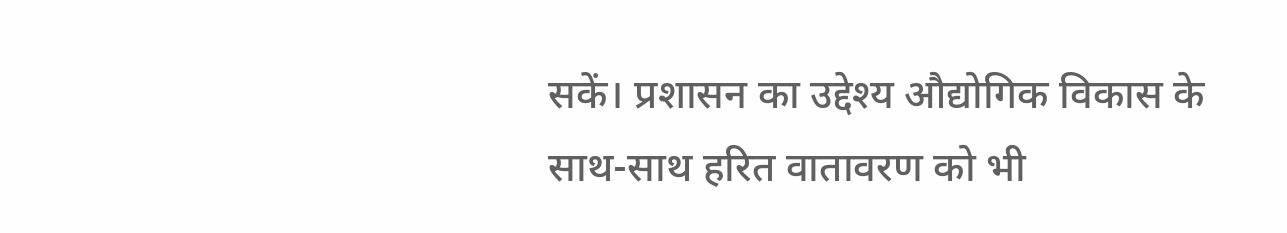सकें। प्रशासन का उद्देश्य औद्योगिक विकास के साथ-साथ हरित वातावरण को भी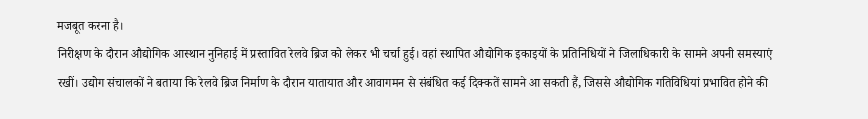मजबूत करना है।
निरीक्षण के दौरान औद्योगिक आस्थान नुनिहाई में प्रस्तावित रेलवे ब्रिज को लेकर भी चर्चा हुई। वहां स्थापित औद्योगिक इकाइयों के प्रतिनिधियों ने जिलाधिकारी के सामने अपनी समस्याएं रखीं। उद्योग संचालकों ने बताया कि रेलवे ब्रिज निर्माण के दौरान यातायात और आवागमन से संबंधित कई दिक्कतें सामने आ सकती हैं, जिससे औद्योगिक गतिविधियां प्रभावित होने की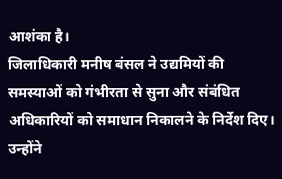आशंका है।
जिलाधिकारी मनीष बंसल ने उद्यमियों की समस्याओं को गंभीरता से सुना और संबंधित अधिकारियों को समाधान निकालने के निर्देश दिए। उन्होंने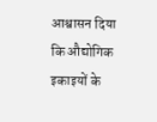आश्वासन दिया कि औद्योगिक इकाइयों के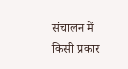संचालन में किसी प्रकार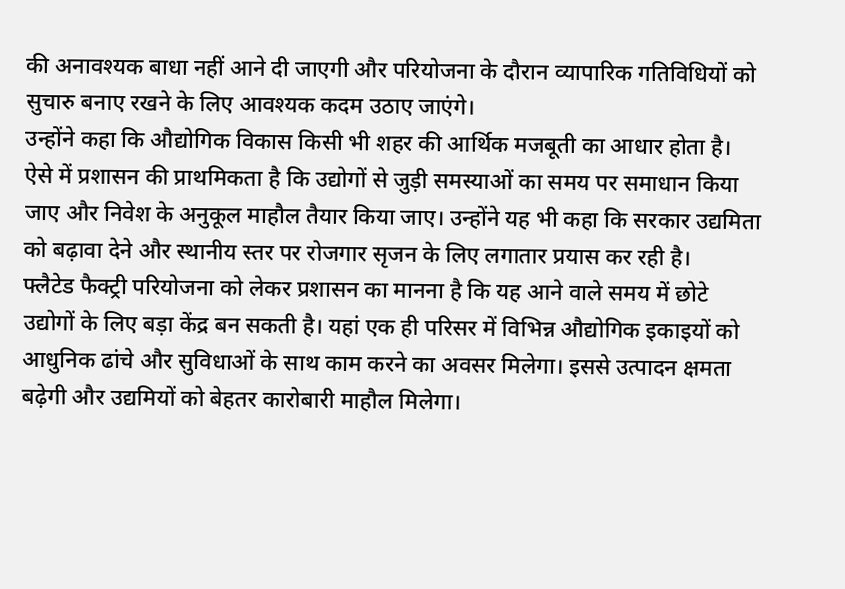की अनावश्यक बाधा नहीं आने दी जाएगी और परियोजना के दौरान व्यापारिक गतिविधियों को सुचारु बनाए रखने के लिए आवश्यक कदम उठाए जाएंगे।
उन्होंने कहा कि औद्योगिक विकास किसी भी शहर की आर्थिक मजबूती का आधार होता है। ऐसे में प्रशासन की प्राथमिकता है कि उद्योगों से जुड़ी समस्याओं का समय पर समाधान किया जाए और निवेश के अनुकूल माहौल तैयार किया जाए। उन्होंने यह भी कहा कि सरकार उद्यमिता को बढ़ावा देने और स्थानीय स्तर पर रोजगार सृजन के लिए लगातार प्रयास कर रही है।
फ्लैटेड फैक्ट्री परियोजना को लेकर प्रशासन का मानना है कि यह आने वाले समय में छोटे उद्योगों के लिए बड़ा केंद्र बन सकती है। यहां एक ही परिसर में विभिन्न औद्योगिक इकाइयों को आधुनिक ढांचे और सुविधाओं के साथ काम करने का अवसर मिलेगा। इससे उत्पादन क्षमता बढ़ेगी और उद्यमियों को बेहतर कारोबारी माहौल मिलेगा।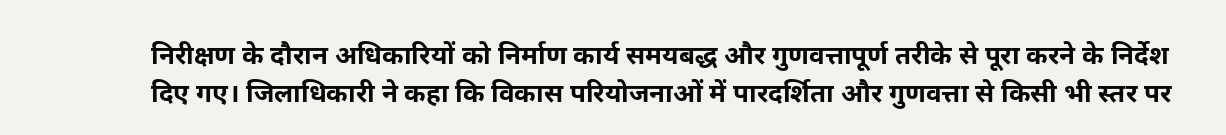निरीक्षण के दौरान अधिकारियों को निर्माण कार्य समयबद्ध और गुणवत्तापूर्ण तरीके से पूरा करने के निर्देश दिए गए। जिलाधिकारी ने कहा कि विकास परियोजनाओं में पारदर्शिता और गुणवत्ता से किसी भी स्तर पर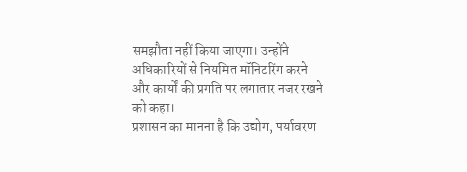समझौता नहीं किया जाएगा। उन्होंने अधिकारियों से नियमित मॉनिटरिंग करने और कार्यों की प्रगति पर लगातार नजर रखने को कहा।
प्रशासन का मानना है कि उद्योग, पर्यावरण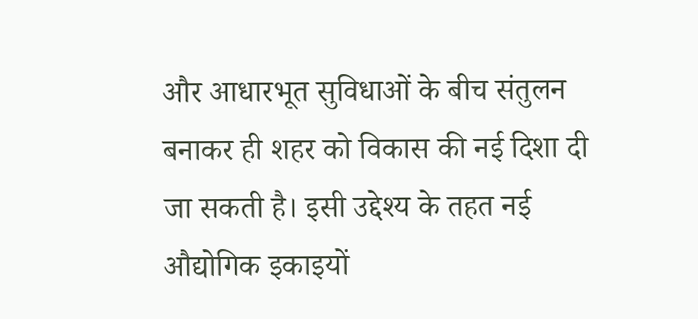और आधारभूत सुविधाओं के बीच संतुलन बनाकर ही शहर को विकास की नई दिशा दी जा सकती है। इसी उद्देश्य के तहत नई औद्योगिक इकाइयों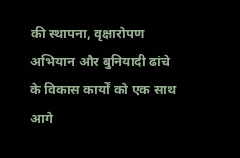की स्थापना, वृक्षारोपण अभियान और बुनियादी ढांचे के विकास कार्यों को एक साथ आगे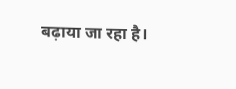बढ़ाया जा रहा है।